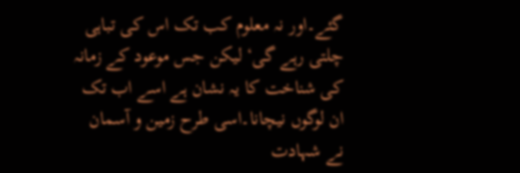گئے۔اور نہ معلوم کب تک اس کی تباہی چلتی رہے گی‘ لیکن جس موعود کے زمانہ کی شناخت کا یہ نشان ہے اسے اب تک ان لوگوں نیچانا۔اسی طرح زمین و آسمان نے شہادت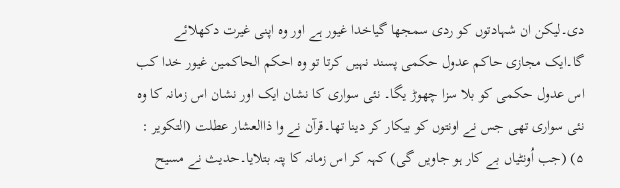دی۔لیکن ان شہادتوں کو ردی سمجھا گیاخدا غیور ہے اور وہ اپنی غیرت دکھلائے گا۔ایک مجازی حاکم عدول حکمی پسند نہیں کرتا تو وہ احکم الحاکمین غیور خدا کب اس عدول حکمی کو بلا سزا چھوڑ یگا۔ نئی سواری کا نشان ایک اور نشان اس زمانہ کا وہ نئی سواری تھی جس نے اونتوں کو بیکار کر دینا تھا۔قرآن نے وا ذاالعشار عطلت (التکویر : ۵) (جب اُونٹیاں بے کار ہو جاویں گی) کہہ کر اس زمانہ کا پتہ بتلایا۔حدیث نے مسیح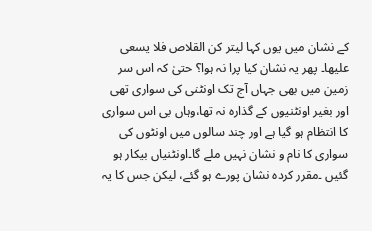کے نشان میں یوں کہا لیتر کن القلاص فلا یسعی علیھا۔ پھر یہ نشان کیا پرا نہ ہوا؟ حتیٰ کہ اس سر زمین میں بھی جہاں آج تک اونٹنی کی سواری تھی اور بغیر اونٹنیوں کے گذارہ نہ تھا،وہاں بی اس سواری کا انتظام ہو گیا ہے اور چند سالوں میں اونٹوں کی سواری کا نام و نشان نہیں ملے گا۔اونٹنیاں بیکار ہو گئیں ۔مقرر کردہ نشان پورے ہو گئے، لیکن جس کا یہ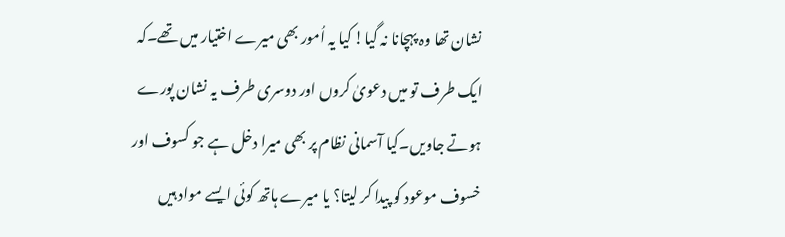نشان تھا وہ پہچانا نہ گیا! کیا یہ اُمور بھی میرے اختیار میں تھے۔کہ ایک طرف تو میں دعویٰ کروں اور دوسری طرف یہ نشان پورے ہوتے جاویں۔کیا آسمانی نظام پر بھی میرا دخل ہے جو کسوف اور خسوف موعود کو پیدا کر لیتا؟ یا میرے ہاتھ کوئی ایسے مواد ہیں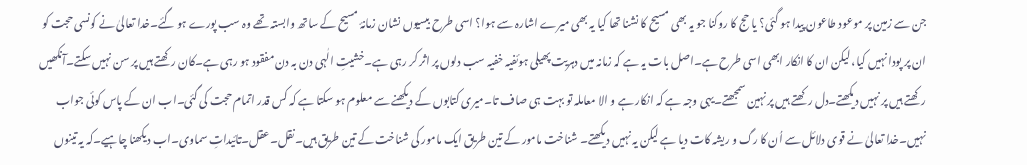جن سے زمین پر موعود طاعون پیدا ہو گئی؟ یا حج کا روکنا جو یہ بھی مسیح کا نشنا تھا کیا یہ بھی میرے اشارہ سے ہوا؟ اسی طرح بیسیوں نشان زمانۂ مسیح کے ساتھ وابستہ تھے وہ سب پورے ہو گئے۔خدا تعالیٰ نے کونسی حجت کو ان پر پودا نہیں کیا، لیکن ان کا انکار ابھی اسی طرح ہے۔اصل بات یہ ہے کہ زمانہ میں دہریت پھیلی ہوئفیہ خفیہ سب دلوں پر اثر کر رہی ہے۔خشیتِ الٰہی دن بہ دن مفقود ہو رہی ہے۔کان رکھتے ہیں پر سن نہیں سکتے۔آنکھیں رکھتے ہیں پر نہیں دیکھتے۔دل رکھتے ہیں پر نہین سمجھتے۔یہی وجہ ہے کہ انکار ہے و الا معاملہ تو بہت ہی صاف تا۔میری کتابوں کے دیکھنے سے معلوم ہو سکتا ہے کہ کس قدر اتمام حجت کی گئی۔اب ان کے پاس کوئی جواب نہیں۔خدا تعالیٰ نے قوی دلائل سے اُن کا رگ و ریشہ کات دیا ہے لیکن یہ نہیں دیکھتے۔ شناخت مامور کے تین طریق ایک مامور کی شناخت کے تین طریق ہیں۔نقل۔عقل۔تائیداتِ سماوی۔اب دیکھنا چاہیے۔کہ یہ تینوں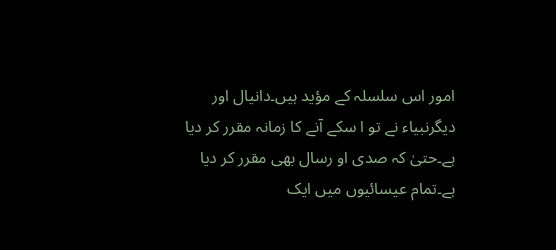امور اس سلسلہ کے مؤید ہیں۔دانیال اور دیگرنبیاء نے تو ا سکے آنے کا زمانہ مقرر کر دیا ہے۔حتیٰ کہ صدی او رسال بھی مقرر کر دیا ہے۔تمام عیسائیوں میں ایک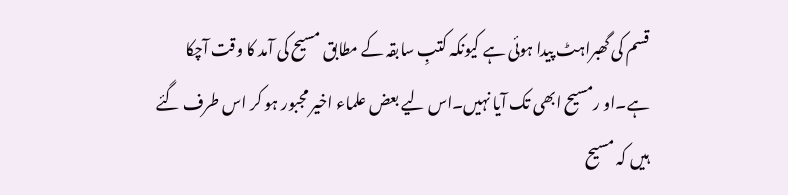قسم کی گھبراہٹ پیدا ہوئی ہے کیونکہ کتبِ سابقہ کے مطابق مسیح کی آمد کا وقت آچکا ہے۔او رمسیح ابھی تک آیا نہیں۔اس لیے بعض علماء اخیر مجبور ہو کر اس طرف گئے ہیں کہ مسیح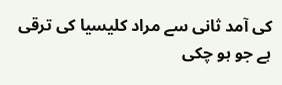کی آمد ثانی سے مراد کلیسیا کی ترقی ہے جو ہو چکی